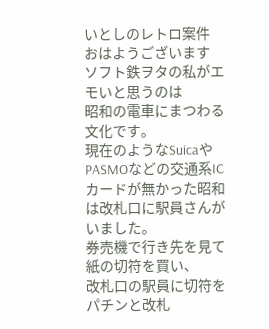いとしのレトロ案件
おはようございます
ソフト鉄ヲタの私がエモいと思うのは
昭和の電車にまつわる文化です。
現在のようなSuicaやPASMOなどの交通系ICカードが無かった昭和は改札口に駅員さんがいました。
券売機で行き先を見て紙の切符を買い、
改札口の駅員に切符をパチンと改札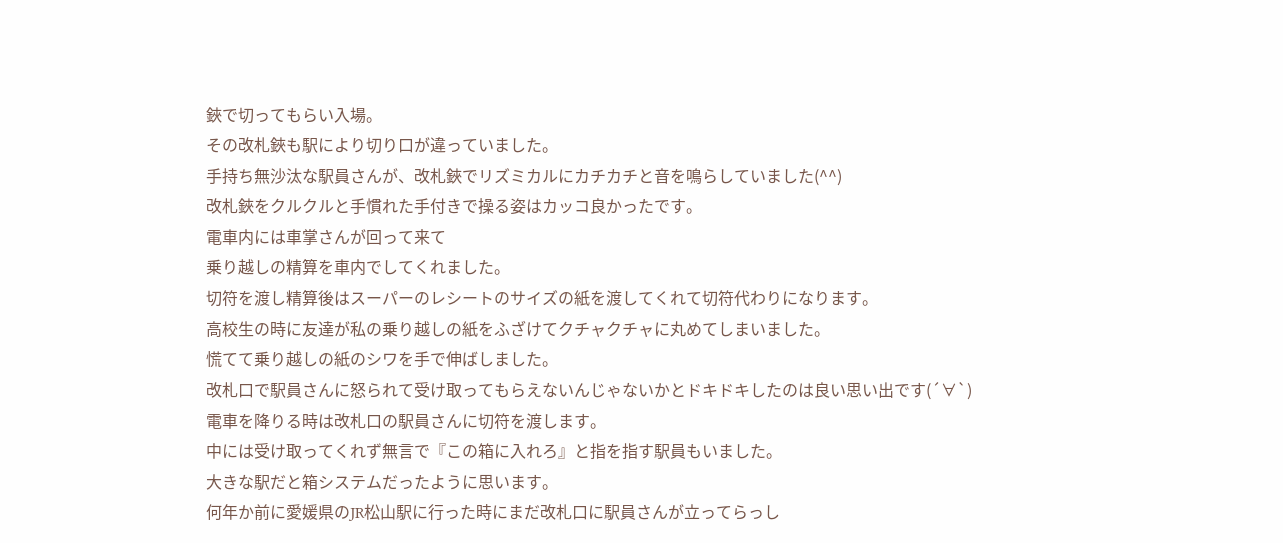鋏で切ってもらい入場。
その改札鋏も駅により切り口が違っていました。
手持ち無沙汰な駅員さんが、改札鋏でリズミカルにカチカチと音を鳴らしていました(^^)
改札鋏をクルクルと手慣れた手付きで操る姿はカッコ良かったです。
電車内には車掌さんが回って来て
乗り越しの精算を車内でしてくれました。
切符を渡し精算後はスーパーのレシートのサイズの紙を渡してくれて切符代わりになります。
高校生の時に友達が私の乗り越しの紙をふざけてクチャクチャに丸めてしまいました。
慌てて乗り越しの紙のシワを手で伸ばしました。
改札口で駅員さんに怒られて受け取ってもらえないんじゃないかとドキドキしたのは良い思い出です(´∀`)
電車を降りる時は改札口の駅員さんに切符を渡します。
中には受け取ってくれず無言で『この箱に入れろ』と指を指す駅員もいました。
大きな駅だと箱システムだったように思います。
何年か前に愛媛県のJR松山駅に行った時にまだ改札口に駅員さんが立ってらっし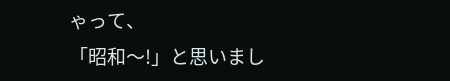ゃって、
「昭和〜!」と思いまし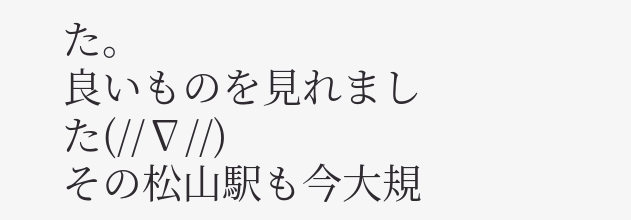た。
良いものを見れました(//∇//)
その松山駅も今大規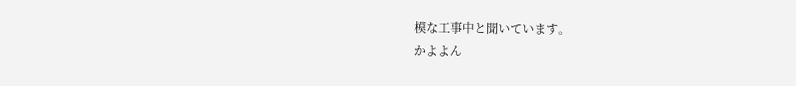模な工事中と聞いています。
かよよん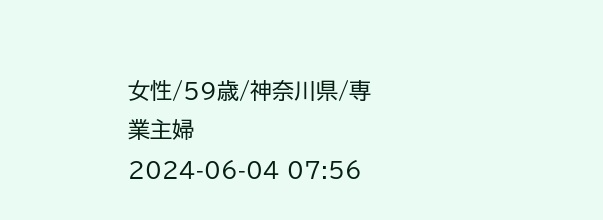女性/59歳/神奈川県/専業主婦
2024-06-04 07:56